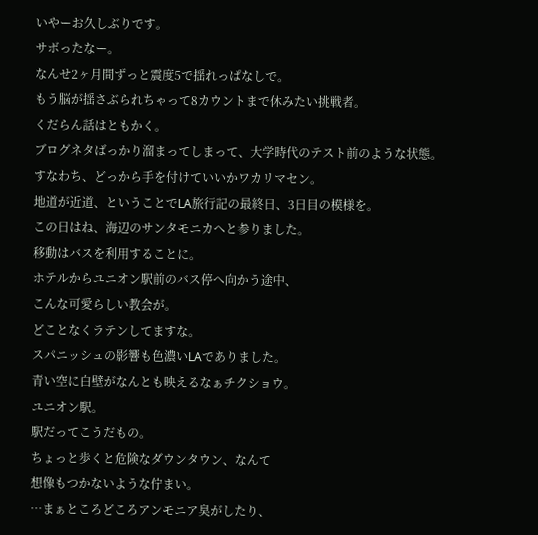いやーお久しぶりです。
サボったなー。
なんせ2ヶ月間ずっと震度5で揺れっぱなしで。
もう脳が揺さぶられちゃって8カウントまで休みたい挑戦者。
くだらん話はともかく。
ブログネタばっかり溜まってしまって、大学時代のテスト前のような状態。
すなわち、どっから手を付けていいかワカリマセン。
地道が近道、ということでLA旅行記の最終日、3日目の模様を。
この日はね、海辺のサンタモニカへと参りました。
移動はバスを利用することに。
ホテルからユニオン駅前のバス停へ向かう途中、
こんな可愛らしい教会が。
どことなくラテンしてますな。
スパニッシュの影響も色濃いLAでありました。
青い空に白壁がなんとも映えるなぁチクショウ。
ユニオン駅。
駅だってこうだもの。
ちょっと歩くと危険なダウンタウン、なんて
想像もつかないような佇まい。
…まぁところどころアンモニア臭がしたり、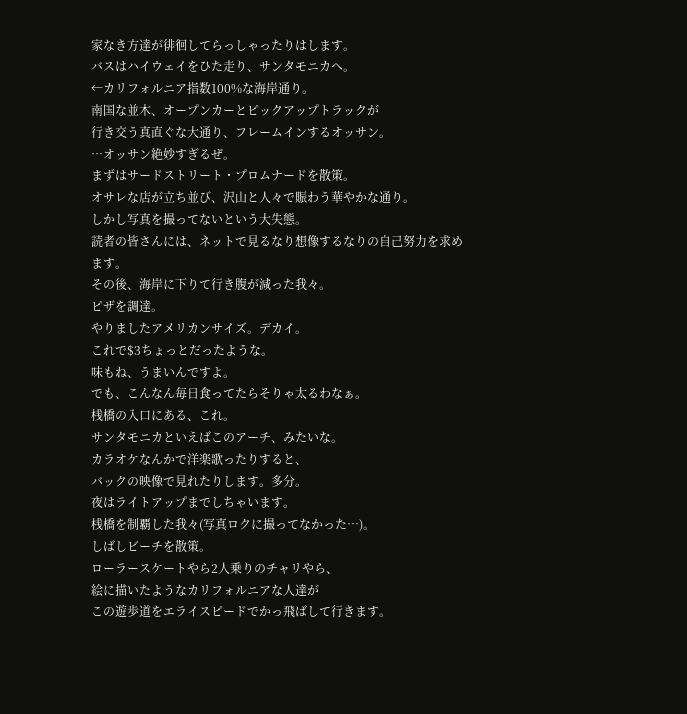家なき方達が徘徊してらっしゃったりはします。
バスはハイウェイをひた走り、サンタモニカへ。
←カリフォルニア指数100%な海岸通り。
南国な並木、オープンカーとピックアップトラックが
行き交う真直ぐな大通り、フレームインするオッサン。
…オッサン絶妙すぎるぜ。
まずはサードストリート・プロムナードを散策。
オサレな店が立ち並び、沢山と人々で賑わう華やかな通り。
しかし写真を撮ってないという大失態。
読者の皆さんには、ネットで見るなり想像するなりの自己努力を求めます。
その後、海岸に下りて行き腹が減った我々。
ピザを調達。
やりましたアメリカンサイズ。デカイ。
これで$3ちょっとだったような。
味もね、うまいんですよ。
でも、こんなん毎日食ってたらそりゃ太るわなぁ。
桟橋の入口にある、これ。
サンタモニカといえばこのアーチ、みたいな。
カラオケなんかで洋楽歌ったりすると、
バックの映像で見れたりします。多分。
夜はライトアップまでしちゃいます。
桟橋を制覇した我々(写真ロクに撮ってなかった…)。
しばしビーチを散策。
ローラースケートやら2人乗りのチャリやら、
絵に描いたようなカリフォルニアな人達が
この遊歩道をエライスピードでかっ飛ばして行きます。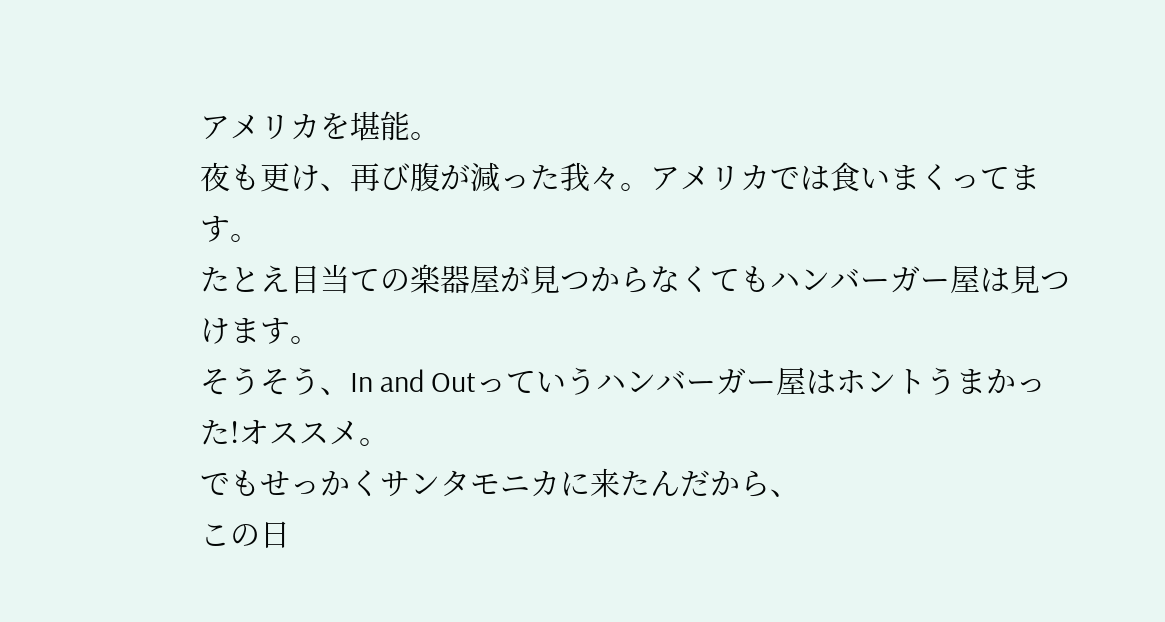アメリカを堪能。
夜も更け、再び腹が減った我々。アメリカでは食いまくってます。
たとえ目当ての楽器屋が見つからなくてもハンバーガー屋は見つけます。
そうそう、In and Outっていうハンバーガー屋はホントうまかった!オススメ。
でもせっかくサンタモニカに来たんだから、
この日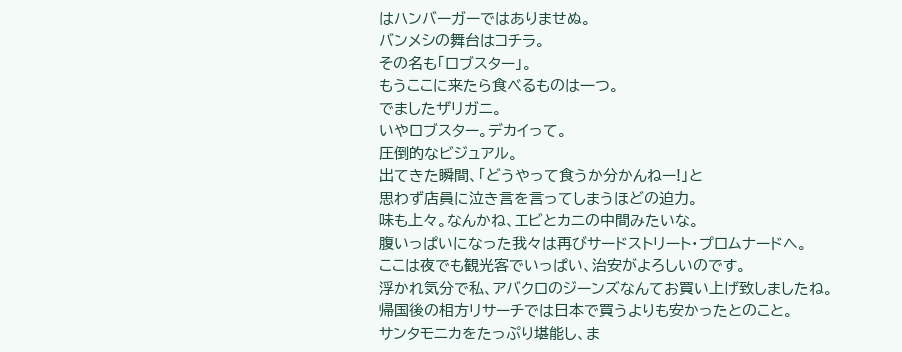はハンバーガーではありませぬ。
バンメシの舞台はコチラ。
その名も「ロブスター」。
もうここに来たら食べるものは一つ。
でましたザリガニ。
いやロブスター。デカイって。
圧倒的なビジュアル。
出てきた瞬間、「どうやって食うか分かんねー!」と
思わず店員に泣き言を言ってしまうほどの迫力。
味も上々。なんかね、エビとカニの中間みたいな。
腹いっぱいになった我々は再びサードストリート・プロムナードへ。
ここは夜でも観光客でいっぱい、治安がよろしいのです。
浮かれ気分で私、アバクロのジーンズなんてお買い上げ致しましたね。
帰国後の相方リサーチでは日本で買うよりも安かったとのこと。
サンタモニカをたっぷり堪能し、ま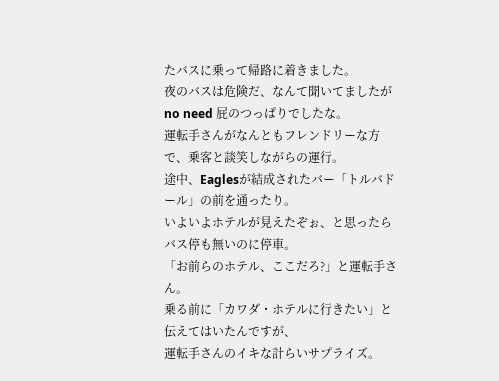たバスに乗って帰路に着きました。
夜のバスは危険だ、なんて聞いてましたがno need 屁のつっぱりでしたな。
運転手さんがなんともフレンドリーな方で、乗客と談笑しながらの運行。
途中、Eaglesが結成されたバー「トルバドール」の前を通ったり。
いよいよホテルが見えたぞぉ、と思ったらバス停も無いのに停車。
「お前らのホテル、ここだろ?」と運転手さん。
乗る前に「カワダ・ホテルに行きたい」と伝えてはいたんですが、
運転手さんのイキな計らいサプライズ。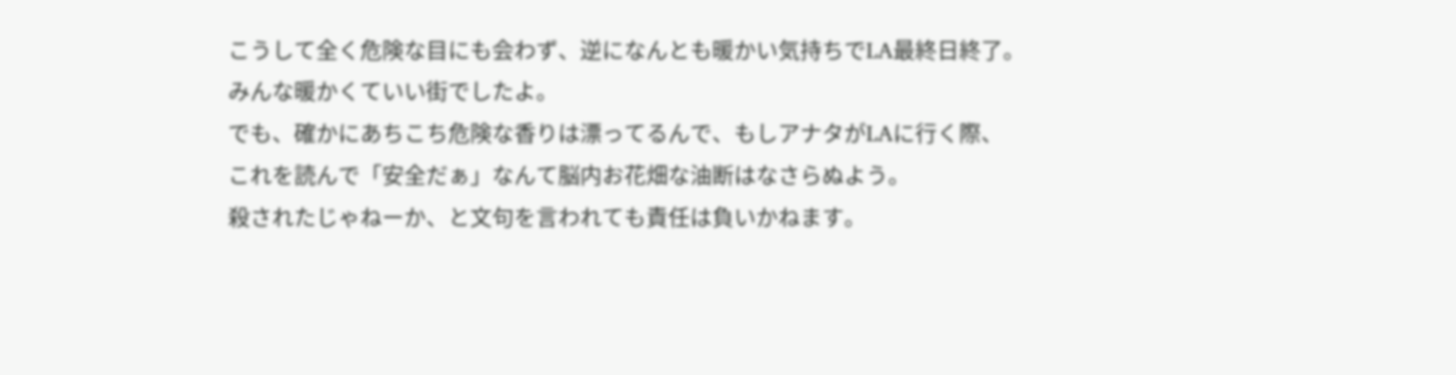こうして全く危険な目にも会わず、逆になんとも暖かい気持ちでLA最終日終了。
みんな暖かくていい街でしたよ。
でも、確かにあちこち危険な香りは漂ってるんで、もしアナタがLAに行く際、
これを読んで「安全だぁ」なんて脳内お花畑な油断はなさらぬよう。
殺されたじゃねーか、と文句を言われても責任は負いかねます。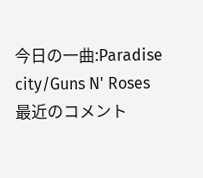今日の一曲:Paradise city/Guns N' Roses
最近のコメント